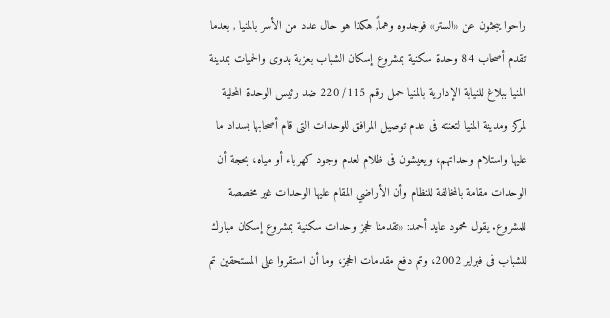راحوا يبحثون عن «الستر» فوجدوه وهماً, هكذا هو حال عدد من الأسر بالمنيا , بعدما تقدم أصحاب 84 وحدة سكنية بمشروع إسكان الشباب بعزبة بدوى والحميات بمدينة المنيا ببلاغ للنيابة الإدارية بالمنيا حمل رقم 115/ 220 ضد رئيس الوحدة المحلية لمركز ومدينة المنيا لتعنته فى عدم توصيل المرافق للوحدات التى قام أصحابها بسداد ما عليها واستلام وحداتهم، ويعيشون فى ظلام لعدم وجود كهرباء أو مياه، بحجة أن الوحدات مقامة بالمخالفة للنظام وأن الأراضي المقام عليها الوحدات غير مخصصة للمشروع. يقول محمود عايد أحمد: «تقدمنا لحجز وحدات سكنية بمشروع إسكان مبارك للشباب فى فبراير 2002، وتم دفع مقدمات الحجز، وما أن استقروا على المستحقين تم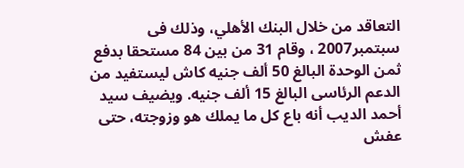التعاقد من خلال البنك الأهلي، وذلك فى سبتمبر2007 ، وقام 31 من بين 84 مستحقا بدفع ثمن الوحدة البالغ 50 ألف جنيه كاش ليستفيد من الدعم الرئاسى البالغ 15 ألف جنيه. ويضيف سيد أحمد الديب أنه باع كل ما يملك هو وزوجته، حتى عفش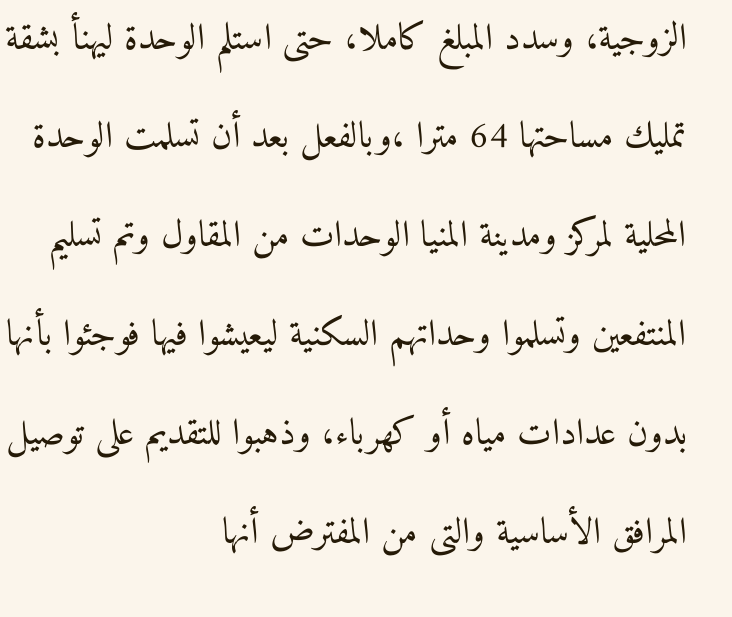الزوجية، وسدد المبلغ كاملا، حتى استلم الوحدة ليهنأ بشقة تمليك مساحتها 64 مترا ،وبالفعل بعد أن تسلمت الوحدة المحلية لمركز ومدينة المنيا الوحدات من المقاول وتم تسليم المنتفعين وتسلموا وحداتهم السكنية ليعيشوا فيها فوجئوا بأنها بدون عدادات مياه أو كهرباء، وذهبوا للتقديم على توصيل المرافق الأساسية والتى من المفترض أنها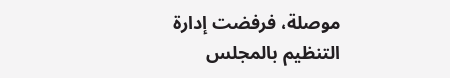موصلة، فرفضت إدارة التنظيم بالمجلس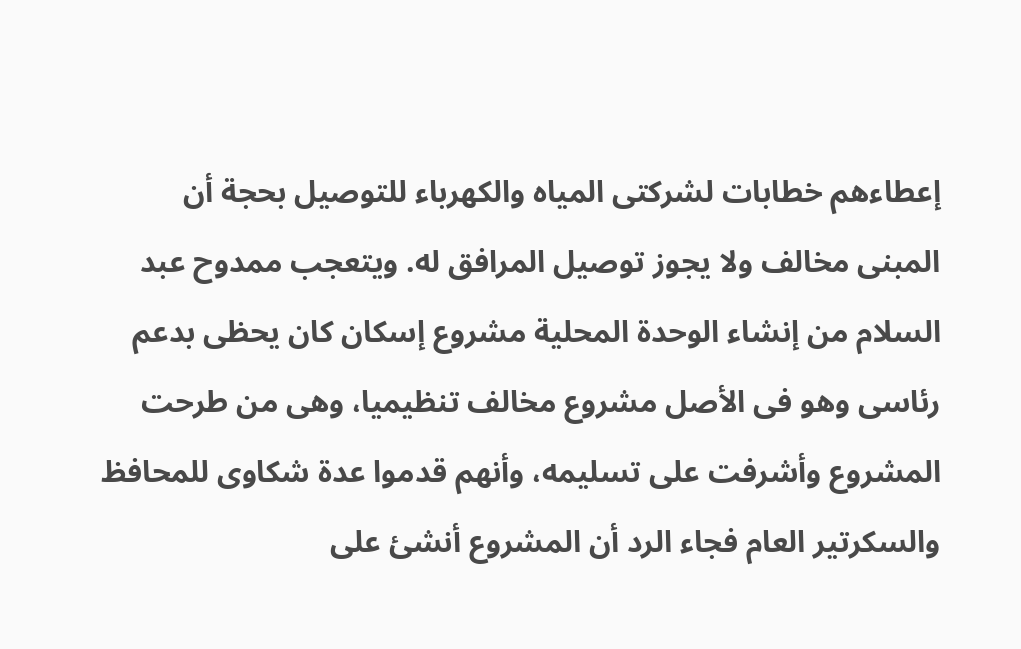إعطاءهم خطابات لشركتى المياه والكهرباء للتوصيل بحجة أن المبنى مخالف ولا يجوز توصيل المرافق له. ويتعجب ممدوح عبد السلام من إنشاء الوحدة المحلية مشروع إسكان كان يحظى بدعم رئاسى وهو فى الأصل مشروع مخالف تنظيميا، وهى من طرحت المشروع وأشرفت على تسليمه، وأنهم قدموا عدة شكاوى للمحافظ والسكرتير العام فجاء الرد أن المشروع أنشئ على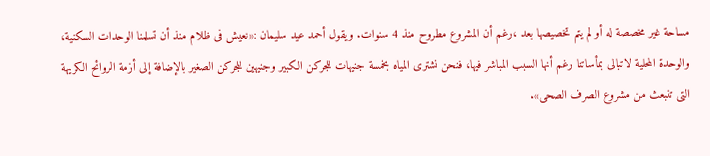مساحة غير مخصصة له أو لم يتم تخصيصها بعد ،رغم أن المشروع مطروح منذ 4 سنوات. ويقول أحمد عيد سليمان :«نعيش فى ظلام منذ أن تسلمنا الوحدات السكنية، والوحدة المحلية لاتبالى بمأساتنا رغم أنها السبب المباشر فيها، فنحن نشترى المياه بخمسة جنيهات للجركن الكبير وجنيهين للجركن الصغير بالإضافة إلى أزمة الروائح الكريهة التى تنبعث من مشروع الصرف الصحى».